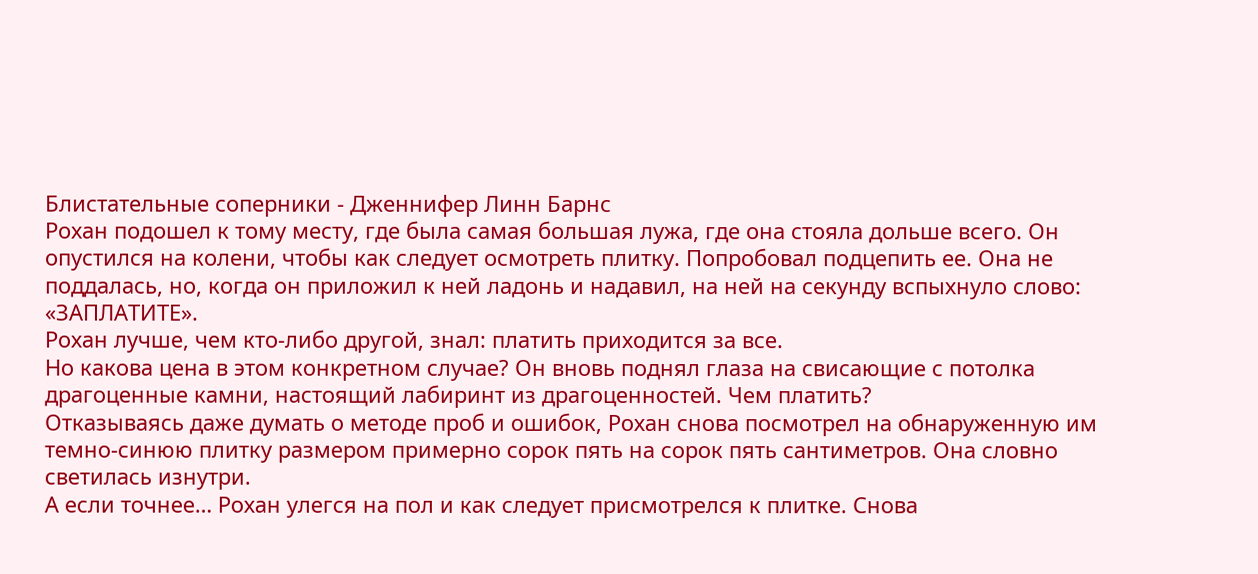Блистательные соперники - Дженнифер Линн Барнс
Рохан подошел к тому месту, где была самая большая лужа, где она стояла дольше всего. Он опустился на колени, чтобы как следует осмотреть плитку. Попробовал подцепить ее. Она не поддалась, но, когда он приложил к ней ладонь и надавил, на ней на секунду вспыхнуло слово:
«ЗАПЛАТИТЕ».
Рохан лучше, чем кто-либо другой, знал: платить приходится за все.
Но какова цена в этом конкретном случае? Он вновь поднял глаза на свисающие с потолка драгоценные камни, настоящий лабиринт из драгоценностей. Чем платить?
Отказываясь даже думать о методе проб и ошибок, Рохан снова посмотрел на обнаруженную им темно-синюю плитку размером примерно сорок пять на сорок пять сантиметров. Она словно светилась изнутри.
А если точнее… Рохан улегся на пол и как следует присмотрелся к плитке. Снова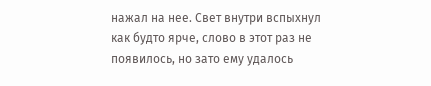нажал на нее. Свет внутри вспыхнул как будто ярче, слово в этот раз не появилось, но зато ему удалось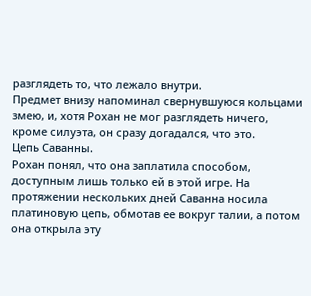разглядеть то, что лежало внутри.
Предмет внизу напоминал свернувшуюся кольцами змею, и, хотя Рохан не мог разглядеть ничего, кроме силуэта, он сразу догадался, что это.
Цепь Саванны.
Рохан понял, что она заплатила способом, доступным лишь только ей в этой игре. На протяжении нескольких дней Саванна носила платиновую цепь, обмотав ее вокруг талии, а потом она открыла эту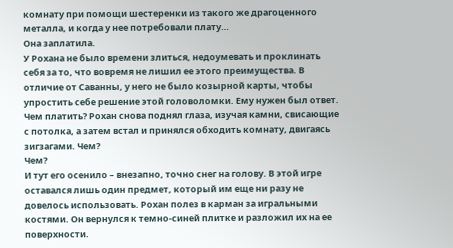комнату при помощи шестеренки из такого же драгоценного металла, и когда у нее потребовали плату…
Она заплатила.
У Рохана не было времени злиться, недоумевать и проклинать себя за то, что вовремя не лишил ее этого преимущества. В отличие от Саванны, у него не было козырной карты, чтобы упростить себе решение этой головоломки. Ему нужен был ответ. Чем платить? Рохан снова поднял глаза, изучая камни, свисающие с потолка, а затем встал и принялся обходить комнату, двигаясь зигзагами. Чем?
Чем?
И тут его осенило – внезапно, точно снег на голову. В этой игре оставался лишь один предмет, который им еще ни разу не довелось использовать. Рохан полез в карман за игральными костями. Он вернулся к темно-синей плитке и разложил их на ее поверхности.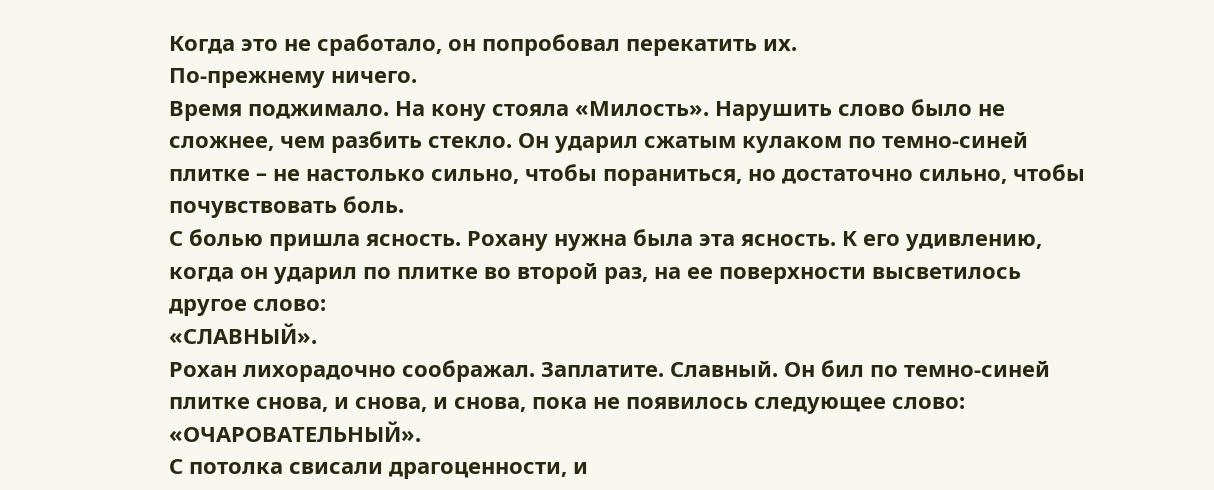Когда это не сработало, он попробовал перекатить их.
По-прежнему ничего.
Время поджимало. На кону стояла «Милость». Нарушить слово было не сложнее, чем разбить стекло. Он ударил сжатым кулаком по темно-синей плитке – не настолько сильно, чтобы пораниться, но достаточно сильно, чтобы почувствовать боль.
С болью пришла ясность. Рохану нужна была эта ясность. К его удивлению, когда он ударил по плитке во второй раз, на ее поверхности высветилось другое слово:
«СЛАВНЫЙ».
Рохан лихорадочно соображал. Заплатите. Славный. Он бил по темно-синей плитке снова, и снова, и снова, пока не появилось следующее слово:
«ОЧАРОВАТЕЛЬНЫЙ».
С потолка свисали драгоценности, и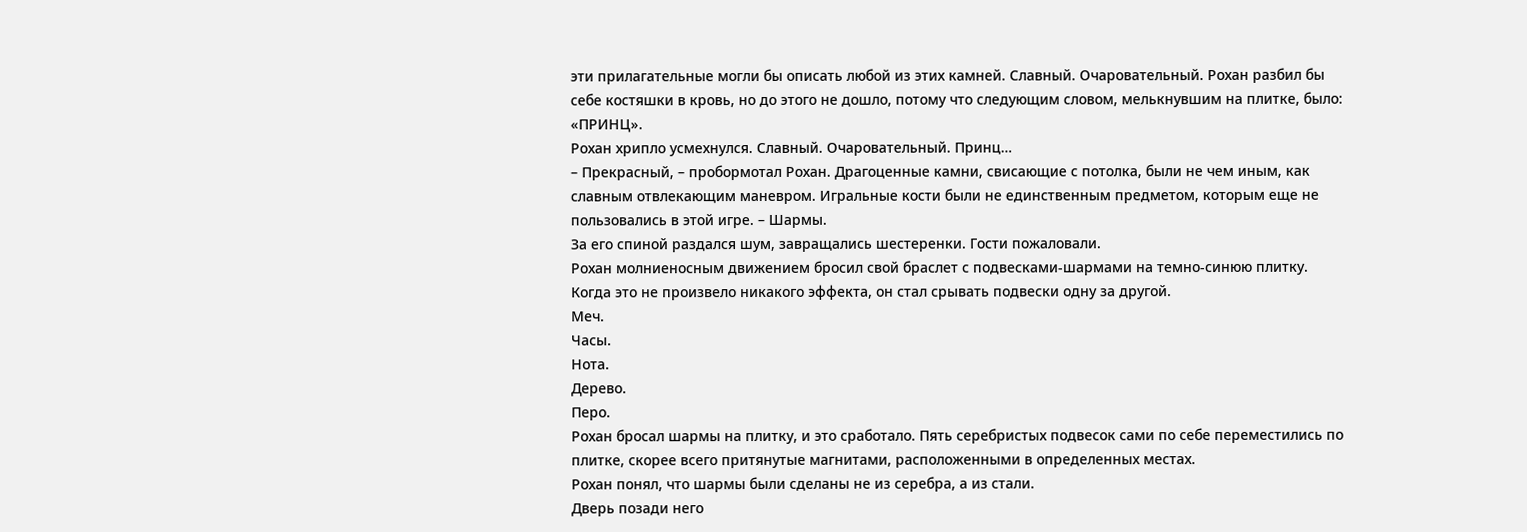эти прилагательные могли бы описать любой из этих камней. Славный. Очаровательный. Рохан разбил бы себе костяшки в кровь, но до этого не дошло, потому что следующим словом, мелькнувшим на плитке, было:
«ПРИНЦ».
Рохан хрипло усмехнулся. Славный. Очаровательный. Принц…
– Прекрасный, – пробормотал Рохан. Драгоценные камни, свисающие с потолка, были не чем иным, как славным отвлекающим маневром. Игральные кости были не единственным предметом, которым еще не пользовались в этой игре. – Шармы.
За его спиной раздался шум, завращались шестеренки. Гости пожаловали.
Рохан молниеносным движением бросил свой браслет с подвесками-шармами на темно-синюю плитку. Когда это не произвело никакого эффекта, он стал срывать подвески одну за другой.
Меч.
Часы.
Нота.
Дерево.
Перо.
Рохан бросал шармы на плитку, и это сработало. Пять серебристых подвесок сами по себе переместились по плитке, скорее всего притянутые магнитами, расположенными в определенных местах.
Рохан понял, что шармы были сделаны не из серебра, а из стали.
Дверь позади него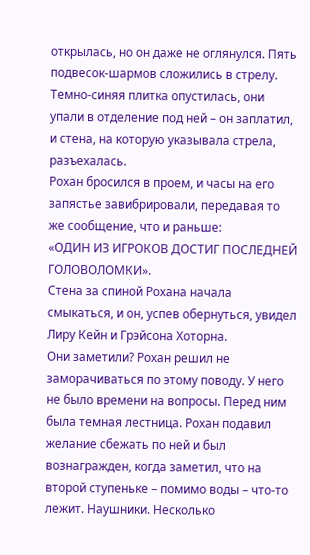открылась, но он даже не оглянулся. Пять подвесок-шармов сложились в стрелу. Темно-синяя плитка опустилась, они упали в отделение под ней – он заплатил, и стена, на которую указывала стрела, разъехалась.
Рохан бросился в проем, и часы на его запястье завибрировали, передавая то же сообщение, что и раньше:
«ОДИН ИЗ ИГРОКОВ ДОСТИГ ПОСЛЕДНЕЙ ГОЛОВОЛОМКИ».
Стена за спиной Рохана начала смыкаться, и он, успев обернуться, увидел Лиру Кейн и Грэйсона Хоторна.
Они заметили? Рохан решил не заморачиваться по этому поводу. У него не было времени на вопросы. Перед ним была темная лестница. Рохан подавил желание сбежать по ней и был вознагражден, когда заметил, что на второй ступеньке – помимо воды – что-то лежит. Наушники. Несколько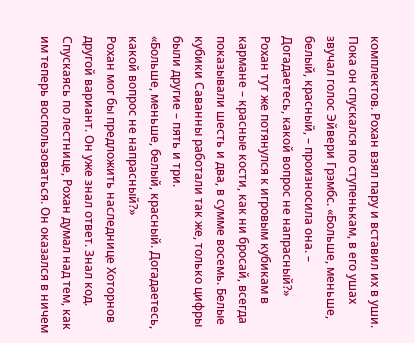комплектов. Рохан взял пару и вставил их в уши.
Пока он спускался по ступенькам, в его ушах звучал голос Эйвери Грэмбс. «Больше, меньше, белый, красный, – произносила она. – Догадаетесь, какой вопрос не напрасный?»
Рохан тут же потянулся к игровым кубикам в кармане – красные кости, как ни бросай, всегда показывали шесть и два, в сумме восемь. Белые кубики Саванны работали так же, только цифры были другие – пять и три.
«Больше, меньше, белый, красный. Догадаетесь, какой вопрос не напрасный?»
Рохан мог бы предложить наследнице Хоторнов другой вариант. Он уже знал ответ. Знал код. Спускаясь по лестнице, Рохан думал над тем, как им теперь воспользоваться. Он оказался в ничем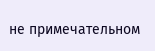не примечательном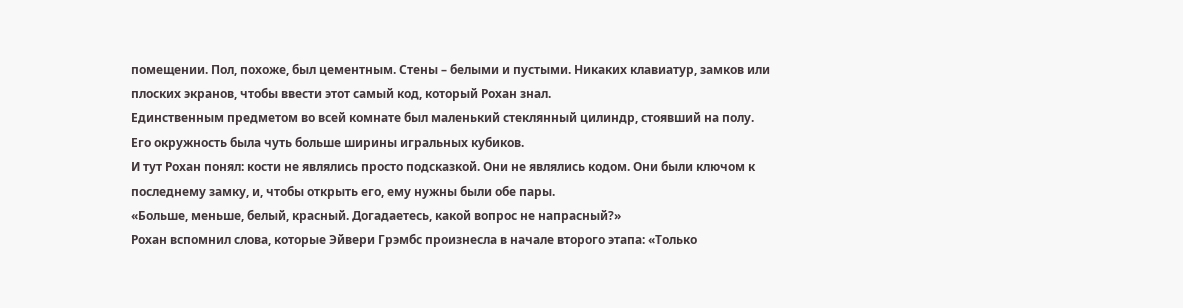помещении. Пол, похоже, был цементным. Стены – белыми и пустыми. Никаких клавиатур, замков или плоских экранов, чтобы ввести этот самый код, который Рохан знал.
Единственным предметом во всей комнате был маленький стеклянный цилиндр, стоявший на полу. Его окружность была чуть больше ширины игральных кубиков.
И тут Рохан понял: кости не являлись просто подсказкой. Они не являлись кодом. Они были ключом к последнему замку, и, чтобы открыть его, ему нужны были обе пары.
«Больше, меньше, белый, красный. Догадаетесь, какой вопрос не напрасный?»
Рохан вспомнил слова, которые Эйвери Грэмбс произнесла в начале второго этапа: «Только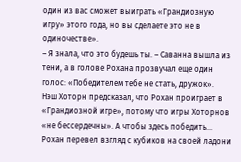один из вас сможет выиграть «Грандиозную игру» этого года, но вы сделаете это не в одиночестве».
– Я знала, что это будешь ты. – Саванна вышла из тени, а в голове Рохана прозвучал еще один голос: «Победителем тебе не стать, дружок».
Нэш Хоторн предсказал, что Рохан проиграет в «Грандиозной игре», потому что игры Хоторнов «не бессердечны». А чтобы здесь победить…
Рохан перевел взгляд с кубиков на своей ладони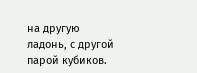на другую ладонь, с другой парой кубиков.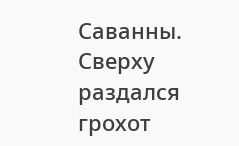Саванны. Сверху раздался грохот